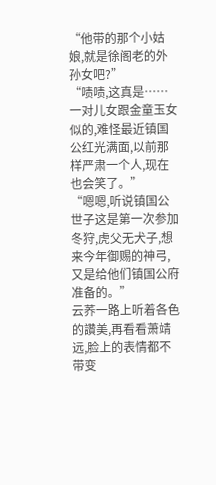“他带的那个小姑娘,就是徐阁老的外孙女吧?”
“啧啧,这真是……一对儿女跟金童玉女似的,难怪最近镇国公红光满面,以前那样严肃一个人,现在也会笑了。”
“嗯嗯,听说镇国公世子这是第一次参加冬狩,虎父无犬子,想来今年御赐的神弓,又是给他们镇国公府准备的。”
云荞一路上听着各色的讚美,再看看萧靖远,脸上的表情都不带变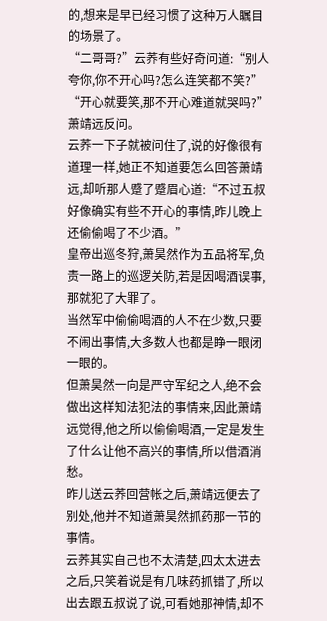的,想来是早已经习惯了这种万人瞩目的场景了。
“二哥哥?”云荞有些好奇问道:“别人夸你,你不开心吗?怎么连笑都不笑?”
“开心就要笑,那不开心难道就哭吗?”萧靖远反问。
云荞一下子就被问住了,说的好像很有道理一样,她正不知道要怎么回答萧靖远,却听那人蹙了蹙眉心道:“不过五叔好像确实有些不开心的事情,昨儿晚上还偷偷喝了不少酒。”
皇帝出巡冬狩,萧昊然作为五品将军,负责一路上的巡逻关防,若是因喝酒误事,那就犯了大罪了。
当然军中偷偷喝酒的人不在少数,只要不闹出事情,大多数人也都是睁一眼闭一眼的。
但萧昊然一向是严守军纪之人,绝不会做出这样知法犯法的事情来,因此萧靖远觉得,他之所以偷偷喝酒,一定是发生了什么让他不高兴的事情,所以借酒消愁。
昨儿送云荞回营帐之后,萧靖远便去了别处,他并不知道萧昊然抓药那一节的事情。
云荞其实自己也不太清楚,四太太进去之后,只笑着说是有几味药抓错了,所以出去跟五叔说了说,可看她那神情,却不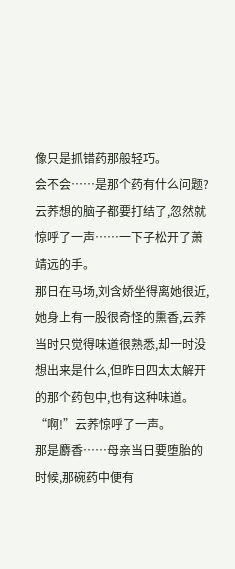像只是抓错药那般轻巧。
会不会……是那个药有什么问题?
云荞想的脑子都要打结了,忽然就惊呼了一声……一下子松开了萧靖远的手。
那日在马场,刘含娇坐得离她很近,她身上有一股很奇怪的熏香,云荞当时只觉得味道很熟悉,却一时没想出来是什么,但昨日四太太解开的那个药包中,也有这种味道。
“啊!”云荞惊呼了一声。
那是麝香……母亲当日要堕胎的时候,那碗药中便有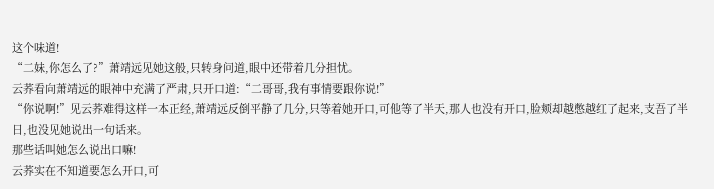这个味道!
“二妹,你怎么了?”萧靖远见她这般,只转身问道,眼中还带着几分担忧。
云荞看向萧靖远的眼神中充满了严肃,只开口道:“二哥哥,我有事情要跟你说!”
“你说啊!”见云荞难得这样一本正经,萧靖远反倒平静了几分,只等着她开口,可他等了半天,那人也没有开口,脸颊却越憋越红了起来,支吾了半日,也没见她说出一句话来。
那些话叫她怎么说出口嘛!
云荞实在不知道要怎么开口,可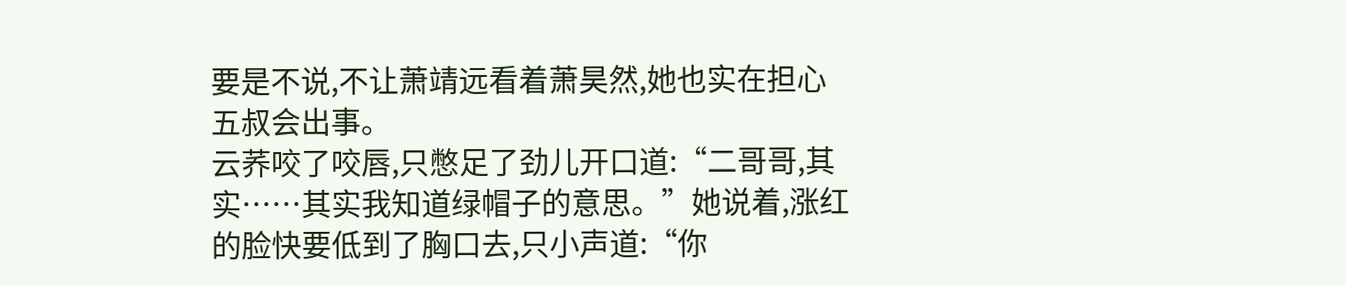要是不说,不让萧靖远看着萧昊然,她也实在担心五叔会出事。
云荞咬了咬唇,只憋足了劲儿开口道:“二哥哥,其实……其实我知道绿帽子的意思。”她说着,涨红的脸快要低到了胸口去,只小声道:“你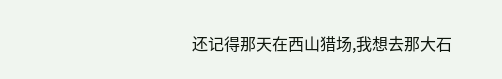还记得那天在西山猎场,我想去那大石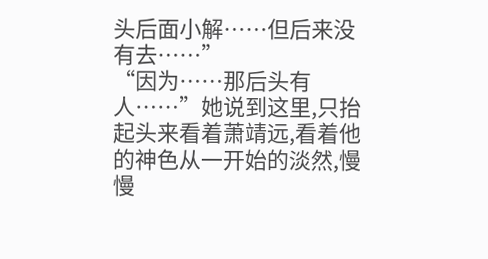头后面小解……但后来没有去……”
“因为……那后头有人……”她说到这里,只抬起头来看着萧靖远,看着他的神色从一开始的淡然,慢慢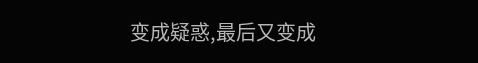变成疑惑,最后又变成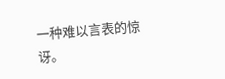一种难以言表的惊讶。